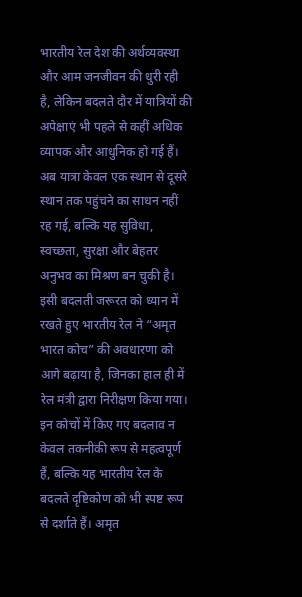भारतीय रेल देश की अर्थव्यवस्था और आम जनजीवन की धुरी रही है, लेकिन बदलते दौर में यात्रियों की अपेक्षाएं भी पहले से कहीं अधिक व्यापक और आधुनिक हो गई हैं। अब यात्रा केवल एक स्थान से दूसरे स्थान तक पहुंचने का साधन नहीं रह गई, बल्कि यह सुविधा, स्वच्छता, सुरक्षा और बेहतर अनुभव का मिश्रण बन चुकी है। इसी बदलती जरूरत को ध्यान में रखते हुए भारतीय रेल ने “अमृत भारत कोच” की अवधारणा को आगे बढ़ाया है, जिनका हाल ही में रेल मंत्री द्वारा निरीक्षण किया गया। इन कोचों में किए गए बदलाव न केवल तकनीकी रूप से महत्वपूर्ण हैं, बल्कि यह भारतीय रेल के बदलते दृष्टिकोण को भी स्पष्ट रूप से दर्शाते हैं। अमृत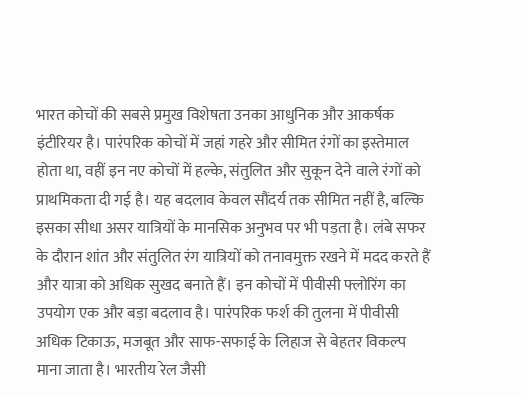भारत कोचों की सबसे प्रमुख विशेषता उनका आधुनिक और आकर्षक इंटीरियर है। पारंपरिक कोचों में जहां गहरे और सीमित रंगों का इस्तेमाल होता था, वहीं इन नए कोचों में हल्के, संतुलित और सुकून देने वाले रंगों को प्राथमिकता दी गई है। यह बदलाव केवल सौंदर्य तक सीमित नहीं है, बल्कि इसका सीधा असर यात्रियों के मानसिक अनुभव पर भी पड़ता है। लंबे सफर के दौरान शांत और संतुलित रंग यात्रियों को तनावमुक्त रखने में मदद करते हैं और यात्रा को अधिक सुखद बनाते हैं। इन कोचों में पीवीसी फ्लोरिंग का उपयोग एक और बड़ा बदलाव है। पारंपरिक फर्श की तुलना में पीवीसी अधिक टिकाऊ, मजबूत और साफ-सफाई के लिहाज से बेहतर विकल्प माना जाता है। भारतीय रेल जैसी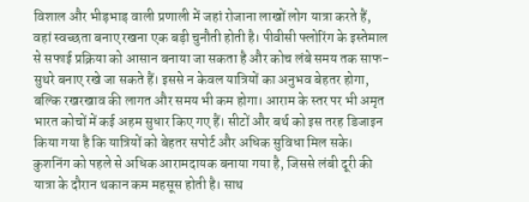विशाल और भीड़भाड़ वाली प्रणाली में जहां रोजाना लाखों लोग यात्रा करते हैं, वहां स्वच्छता बनाए रखना एक बड़ी चुनौती होती है। पीवीसी फ्लोरिंग के इस्तेमाल से सफाई प्रक्रिया को आसान बनाया जा सकता है और कोच लंबे समय तक साफ-सुथरे बनाए रखे जा सकते हैं। इससे न केवल यात्रियों का अनुभव बेहतर होगा, बल्कि रखरखाव की लागत और समय भी कम होगा। आराम के स्तर पर भी अमृत भारत कोचों में कई अहम सुधार किए गए हैं। सीटों और बर्थ को इस तरह डिजाइन किया गया है कि यात्रियों को बेहतर सपोर्ट और अधिक सुविधा मिल सके। कुशनिंग को पहले से अधिक आरामदायक बनाया गया है, जिससे लंबी दूरी की यात्रा के दौरान थकान कम महसूस होती है। साथ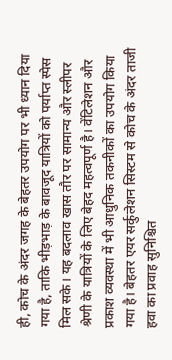ही, कोच के अंदर जगह के बेहतर उपयोग पर भी ध्यान दिया गया है, ताकि भीड़भाड़ के बावजूद यात्रियों को पर्याप्त स्पेस मिल सके। यह बदलाव खास तौर पर सामान्य और स्लीपर श्रेणी के यात्रियों के लिए बेहद महत्वपूर्ण है। वेंटिलेशन और प्रकाश व्यवस्था में भी आधुनिक तकनीकों का उपयोग किया गया है। बेहतर एयर सर्कुलेशन सिस्टम से कोच के अंदर ताजी हवा का प्रवाह सुनिश्चित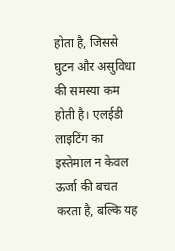होता है, जिससे घुटन और असुविधा की समस्या कम होती है। एलईडी लाइटिंग का इस्तेमाल न केवल ऊर्जा की बचत करता है, बल्कि यह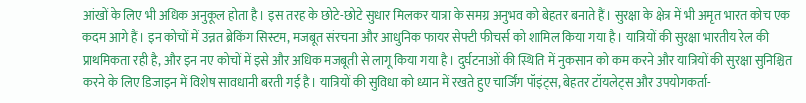आंखों के लिए भी अधिक अनुकूल होता है। इस तरह के छोटे-छोटे सुधार मिलकर यात्रा के समग्र अनुभव को बेहतर बनाते हैं। सुरक्षा के क्षेत्र में भी अमृत भारत कोच एक कदम आगे हैं। इन कोचों में उन्नत ब्रेकिंग सिस्टम, मजबूत संरचना और आधुनिक फायर सेफ्टी फीचर्स को शामिल किया गया है। यात्रियों की सुरक्षा भारतीय रेल की प्राथमिकता रही है, और इन नए कोचों में इसे और अधिक मजबूती से लागू किया गया है। दुर्घटनाओं की स्थिति में नुकसान को कम करने और यात्रियों की सुरक्षा सुनिश्चित करने के लिए डिजाइन में विशेष सावधानी बरती गई है। यात्रियों की सुविधा को ध्यान में रखते हुए चार्जिंग पॉइंट्स, बेहतर टॉयलेट्स और उपयोगकर्ता-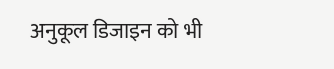अनुकूल डिजाइन को भी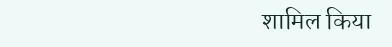शामिल किया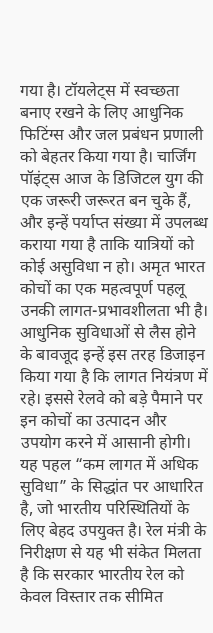गया है। टॉयलेट्स में स्वच्छता बनाए रखने के लिए आधुनिक फिटिंग्स और जल प्रबंधन प्रणाली को बेहतर किया गया है। चार्जिंग पॉइंट्स आज के डिजिटल युग की एक जरूरी जरूरत बन चुके हैं, और इन्हें पर्याप्त संख्या में उपलब्ध कराया गया है ताकि यात्रियों को कोई असुविधा न हो। अमृत भारत कोचों का एक महत्वपूर्ण पहलू उनकी लागत-प्रभावशीलता भी है। आधुनिक सुविधाओं से लैस होने के बावजूद इन्हें इस तरह डिजाइन किया गया है कि लागत नियंत्रण में रहे। इससे रेलवे को बड़े पैमाने पर इन कोचों का उत्पादन और उपयोग करने में आसानी होगी। यह पहल “कम लागत में अधिक सुविधा” के सिद्धांत पर आधारित है, जो भारतीय परिस्थितियों के लिए बेहद उपयुक्त है। रेल मंत्री के निरीक्षण से यह भी संकेत मिलता है कि सरकार भारतीय रेल को केवल विस्तार तक सीमित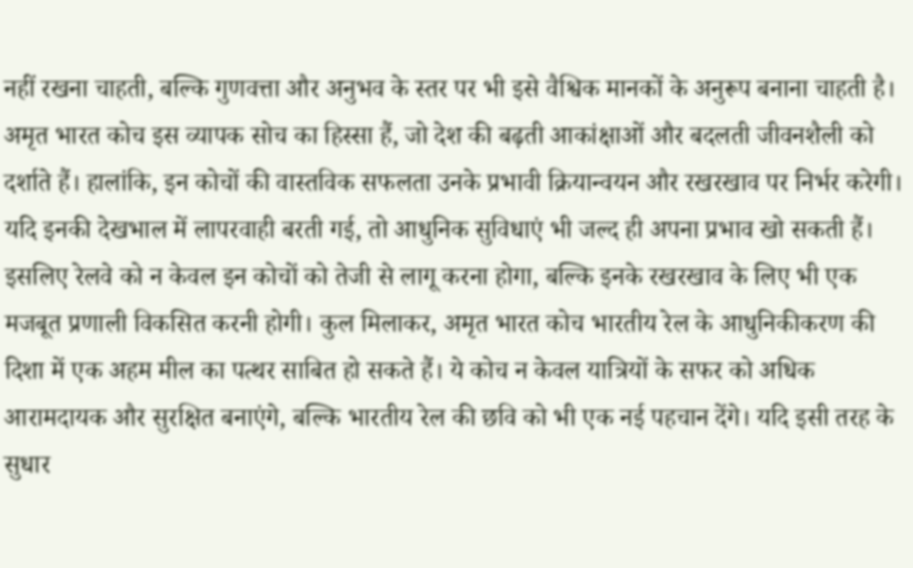नहीं रखना चाहती, बल्कि गुणवत्ता और अनुभव के स्तर पर भी इसे वैश्विक मानकों के अनुरूप बनाना चाहती है। अमृत भारत कोच इस व्यापक सोच का हिस्सा हैं, जो देश की बढ़ती आकांक्षाओं और बदलती जीवनशैली को दर्शाते हैं। हालांकि, इन कोचों की वास्तविक सफलता उनके प्रभावी क्रियान्वयन और रखरखाव पर निर्भर करेगी। यदि इनकी देखभाल में लापरवाही बरती गई, तो आधुनिक सुविधाएं भी जल्द ही अपना प्रभाव खो सकती हैं। इसलिए रेलवे को न केवल इन कोचों को तेजी से लागू करना होगा, बल्कि इनके रखरखाव के लिए भी एक मजबूत प्रणाली विकसित करनी होगी। कुल मिलाकर, अमृत भारत कोच भारतीय रेल के आधुनिकीकरण की दिशा में एक अहम मील का पत्थर साबित हो सकते हैं। ये कोच न केवल यात्रियों के सफर को अधिक आरामदायक और सुरक्षित बनाएंगे, बल्कि भारतीय रेल की छवि को भी एक नई पहचान देंगे। यदि इसी तरह के सुधार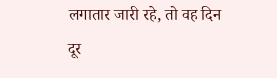लगातार जारी रहे, तो वह दिन दूर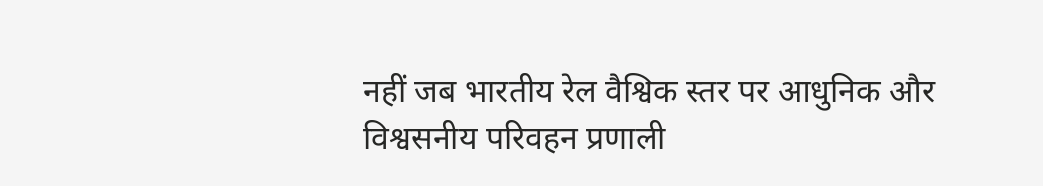नहीं जब भारतीय रेल वैश्विक स्तर पर आधुनिक और विश्वसनीय परिवहन प्रणाली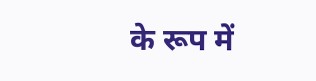के रूप में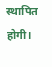स्थापित होगी।